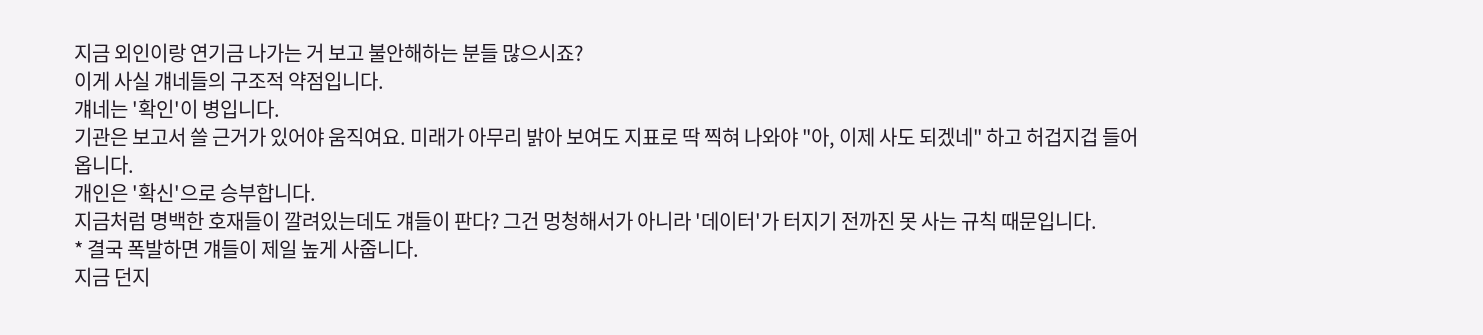지금 외인이랑 연기금 나가는 거 보고 불안해하는 분들 많으시죠?
이게 사실 걔네들의 구조적 약점입니다.
걔네는 '확인'이 병입니다.
기관은 보고서 쓸 근거가 있어야 움직여요. 미래가 아무리 밝아 보여도 지표로 딱 찍혀 나와야 "아, 이제 사도 되겠네" 하고 허겁지겁 들어옵니다.
개인은 '확신'으로 승부합니다.
지금처럼 명백한 호재들이 깔려있는데도 걔들이 판다? 그건 멍청해서가 아니라 '데이터'가 터지기 전까진 못 사는 규칙 때문입니다.
* 결국 폭발하면 걔들이 제일 높게 사줍니다.
지금 던지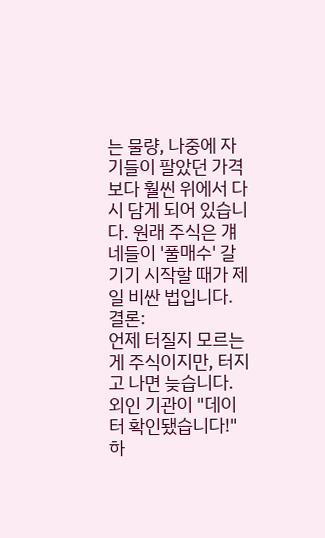는 물량, 나중에 자기들이 팔았던 가격보다 훨씬 위에서 다시 담게 되어 있습니다. 원래 주식은 걔네들이 '풀매수' 갈기기 시작할 때가 제일 비싼 법입니다.
결론:
언제 터질지 모르는 게 주식이지만, 터지고 나면 늦습니다.
외인 기관이 "데이터 확인됐습니다!" 하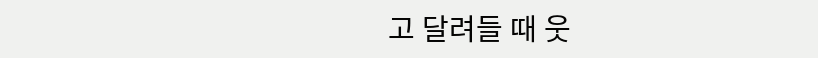고 달려들 때 웃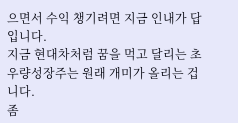으면서 수익 챙기려면 지금 인내가 답입니다.
지금 현대차처럼 꿈을 먹고 달리는 초우량성장주는 원래 개미가 올리는 겁니다.
좀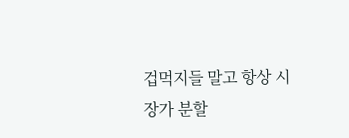겁먹지들 말고 항상 시장가 분할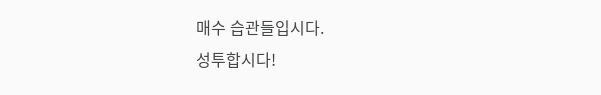매수 습관들입시다.
성투합시다!